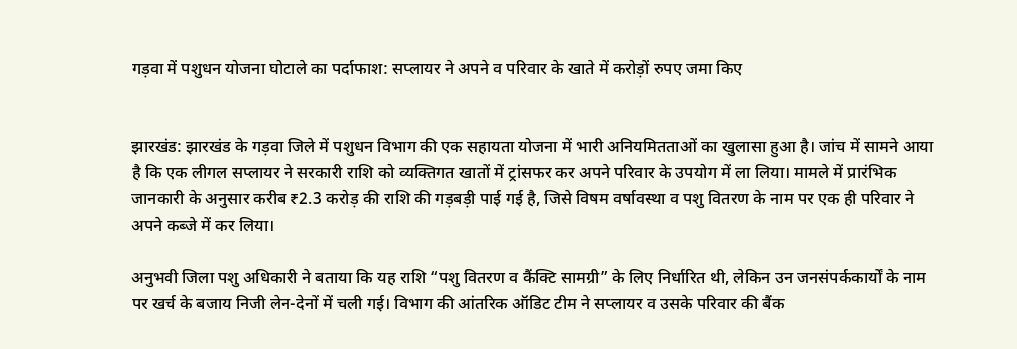गड़वा में पशुधन योजना घोटाले का पर्दाफाश: सप्लायर ने अपने व परिवार के खाते में करोड़ों रुपए जमा किए


झारखंड: झारखंड के गड़वा जिले में पशुधन विभाग की एक सहायता योजना में भारी अनियमितताओं का खुलासा हुआ है। जांच में सामने आया है कि एक लीगल सप्लायर ने सरकारी राशि को व्यक्तिगत खातों में ट्रांसफर कर अपने परिवार के उपयोग में ला लिया। मामले में प्रारंभिक जानकारी के अनुसार करीब ₹2.3 करोड़ की राशि की गड़बड़ी पाई गई है, जिसे विषम वर्षावस्था व पशु वितरण के नाम पर एक ही परिवार ने अपने कब्जे में कर लिया।

अनुभवी जिला पशु अधिकारी ने बताया कि यह राशि “पशु वितरण व कैंक्टि सामग्री” के लिए निर्धारित थी, लेकिन उन जनसंपर्ककार्यों के नाम पर खर्च के बजाय निजी लेन-देनों में चली गई। विभाग की आंतरिक ऑडिट टीम ने सप्लायर व उसके परिवार की बैंक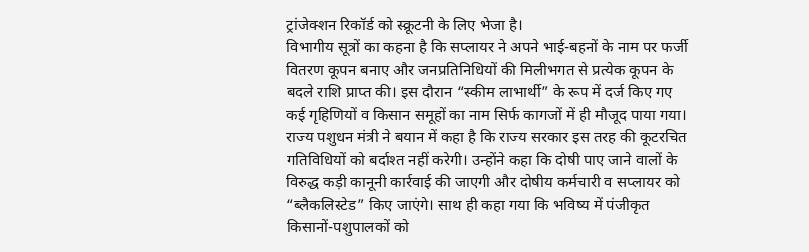ट्रांजेक्शन रिकॉर्ड को स्क्रूटनी के लिए भेजा है।
विभागीय सूत्रों का कहना है कि सप्लायर ने अपने भाई-बहनों के नाम पर फर्जी वितरण कूपन बनाए और जनप्रतिनिधियों की मिलीभगत से प्रत्येक कूपन के बदले राशि प्राप्त की। इस दौरान “स्कीम लाभार्थी” के रूप में दर्ज किए गए कई गृहिणियों व किसान समूहों का नाम सिर्फ कागजों में ही मौजूद पाया गया।
राज्य पशुधन मंत्री ने बयान में कहा है कि राज्य सरकार इस तरह की कूटरचित गतिविधियों को बर्दाश्त नहीं करेगी। उन्होंने कहा कि दोषी पाए जाने वालों के विरुद्ध कड़ी कानूनी कार्रवाई की जाएगी और दोषीय कर्मचारी व सप्लायर को “ब्लैकलिस्टेड” किए जाएंगे। साथ ही कहा गया कि भविष्य में पंजीकृत किसानों-पशुपालकों को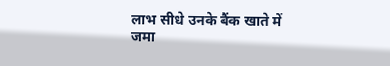लाभ सीधे उनके बैंक खाते में जमा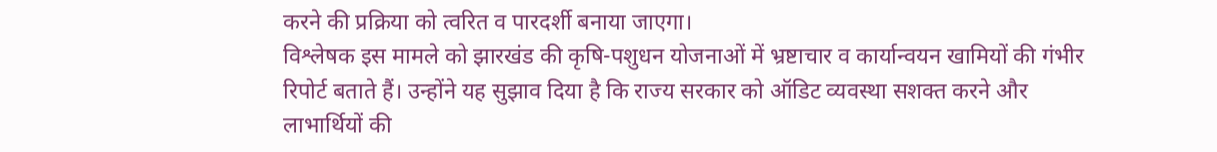करने की प्रक्रिया को त्वरित व पारदर्शी बनाया जाएगा।
विश्लेषक इस मामले को झारखंड की कृषि-पशुधन योजनाओं में भ्रष्टाचार व कार्यान्वयन खामियों की गंभीर रिपोर्ट बताते हैं। उन्होंने यह सुझाव दिया है कि राज्य सरकार को ऑडिट व्यवस्था सशक्त करने और लाभार्थियों की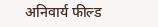अनिवार्य फील्ड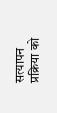सत्यापन प्रक्रिया को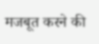मजबूत करने की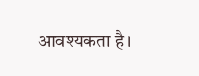आवश्यकता है।